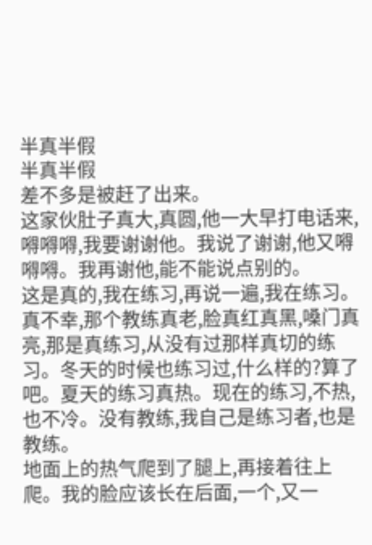半真半假
半真半假
差不多是被赶了出来。
这家伙肚子真大,真圆,他一大早打电话来,嘚嘚嘚,我要谢谢他。我说了谢谢,他又嘚嘚嘚。我再谢他,能不能说点别的。
这是真的,我在练习,再说一遍,我在练习。
真不幸,那个教练真老,脸真红真黑,嗓门真亮,那是真练习,从没有过那样真切的练习。冬天的时候也练习过,什么样的?算了吧。夏天的练习真热。现在的练习,不热,也不冷。没有教练,我自己是练习者,也是教练。
地面上的热气爬到了腿上,再接着往上爬。我的脸应该长在后面,一个,又一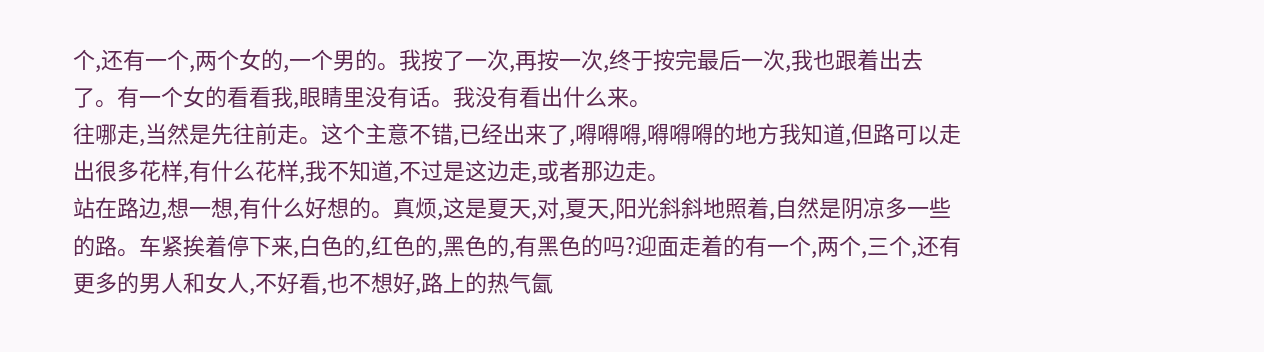个,还有一个,两个女的,一个男的。我按了一次,再按一次,终于按完最后一次,我也跟着出去了。有一个女的看看我,眼睛里没有话。我没有看出什么来。
往哪走,当然是先往前走。这个主意不错,已经出来了,嘚嘚嘚,嘚嘚嘚的地方我知道,但路可以走出很多花样,有什么花样,我不知道,不过是这边走,或者那边走。
站在路边,想一想,有什么好想的。真烦,这是夏天,对,夏天,阳光斜斜地照着,自然是阴凉多一些的路。车紧挨着停下来,白色的,红色的,黑色的,有黑色的吗?迎面走着的有一个,两个,三个,还有更多的男人和女人,不好看,也不想好,路上的热气氤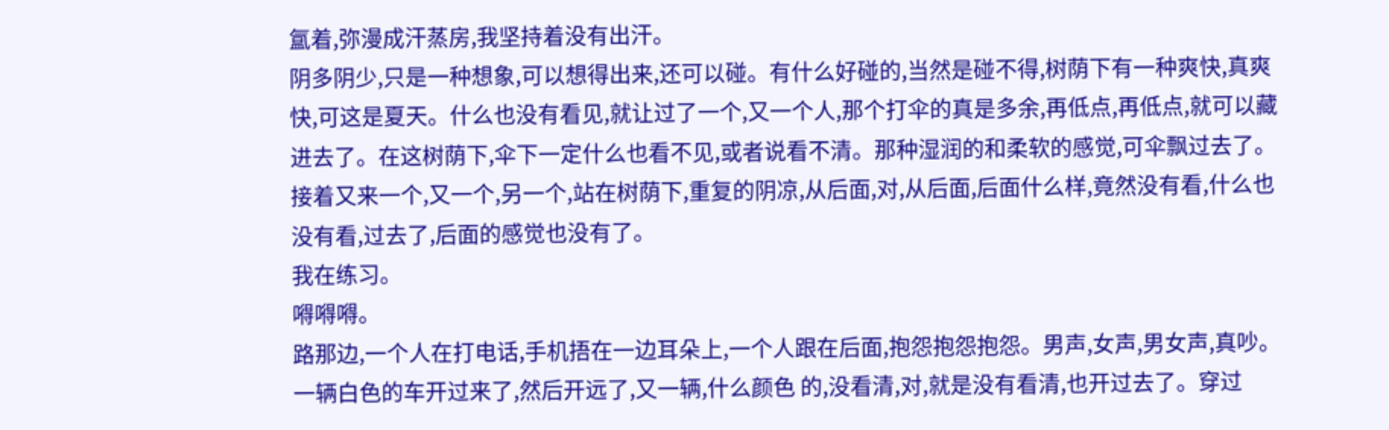氲着,弥漫成汗蒸房,我坚持着没有出汗。
阴多阴少,只是一种想象,可以想得出来,还可以碰。有什么好碰的,当然是碰不得,树荫下有一种爽快,真爽快,可这是夏天。什么也没有看见,就让过了一个,又一个人,那个打伞的真是多余,再低点,再低点,就可以藏进去了。在这树荫下,伞下一定什么也看不见,或者说看不清。那种湿润的和柔软的感觉,可伞飘过去了。接着又来一个,又一个,另一个,站在树荫下,重复的阴凉,从后面,对,从后面,后面什么样,竟然没有看,什么也没有看,过去了,后面的感觉也没有了。
我在练习。
嘚嘚嘚。
路那边,一个人在打电话,手机捂在一边耳朵上,一个人跟在后面,抱怨抱怨抱怨。男声,女声,男女声,真吵。一辆白色的车开过来了,然后开远了,又一辆,什么颜色 的,没看清,对,就是没有看清,也开过去了。穿过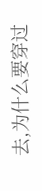去,为什么要穿过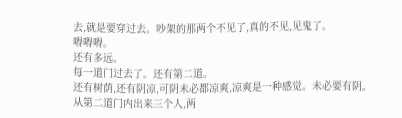去,就是要穿过去。吵架的那两个不见了,真的不见,见鬼了。
嘚嘚嘚。
还有多远。
每一道门过去了。还有第二道。
还有树荫,还有阴凉,可阴未必都凉爽,凉爽是一种感觉。未必要有阴。
从第二道门内出来三个人,两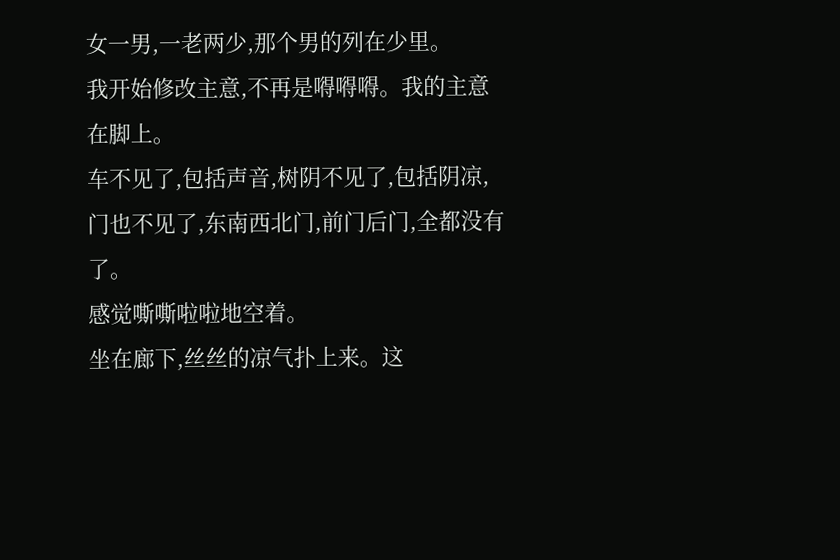女一男,一老两少,那个男的列在少里。
我开始修改主意,不再是嘚嘚嘚。我的主意在脚上。
车不见了,包括声音,树阴不见了,包括阴凉,门也不见了,东南西北门,前门后门,全都没有了。
感觉嘶嘶啦啦地空着。
坐在廊下,丝丝的凉气扑上来。这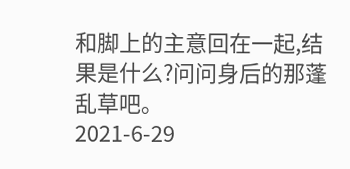和脚上的主意回在一起,结果是什么?问问身后的那蓬乱草吧。
2021-6-29